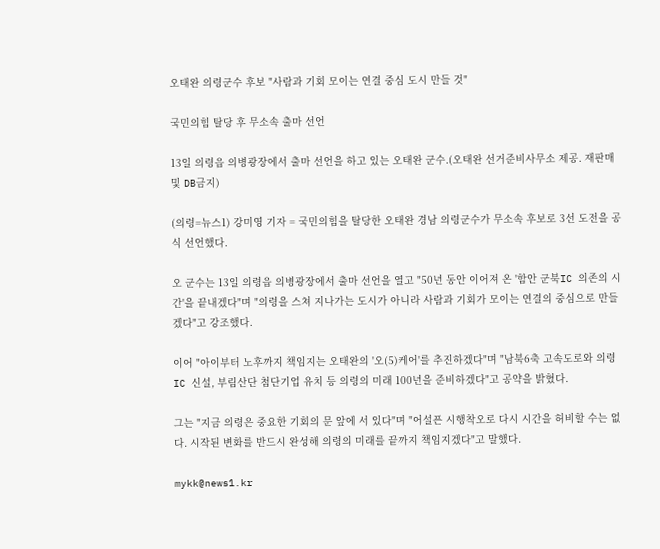오태완 의령군수 후보 "사람과 기회 모이는 연결 중심 도시 만들 것"

국민의힘 탈당 후 무소속 출마 선언

13일 의령읍 의병광장에서 출마 선언을 하고 있는 오태완 군수.(오태완 선거준비사무소 제공. 재판매 및 DB금지)

(의령=뉴스1) 강미영 기자 = 국민의힘을 탈당한 오태완 경남 의령군수가 무소속 후보로 3선 도전을 공식 선언했다.

오 군수는 13일 의령읍 의병광장에서 출마 선언을 열고 "50년 동안 이어져 온 '함안 군북IC 의존의 시간'을 끝내겠다"며 "의령을 스쳐 지나가는 도시가 아니라 사람과 기회가 모이는 연결의 중심으로 만들겠다"고 강조했다.

이어 "아이부터 노후까지 책임지는 오태완의 '오(5)케어'를 추진하겠다"며 "남북6축 고속도로와 의령IC 신설, 부림산단 첨단기업 유치 등 의령의 미래 100년을 준비하겠다"고 공약을 밝혔다.

그는 "지금 의령은 중요한 기회의 문 앞에 서 있다"며 "어설픈 시행착오로 다시 시간을 허비할 수는 없다. 시작된 변화를 반드시 완성해 의령의 미래를 끝까지 책임지겠다"고 말했다.

mykk@news1.kr